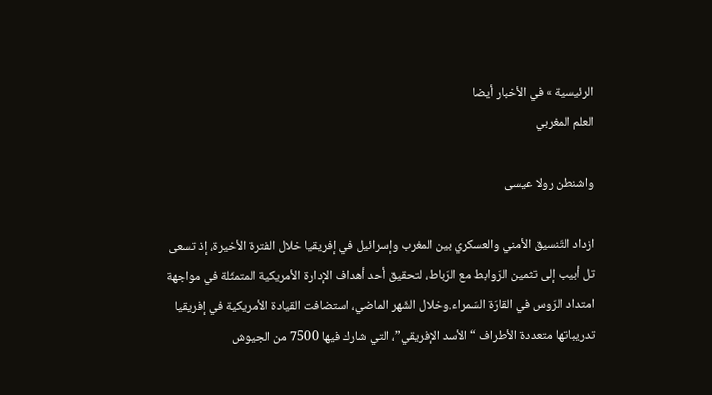الرئيسية » في الأخبار أيضا
العلم المغربي

واشنطن رولا عيسى

ازداد التّنسيق الأمني والعسكري بين المغرب وإسرائيل في إفريقيا خلال الفترة الأخيرة، إذ تسعى تل أبيب إلى تثمين الرّوابط مع الرّباط، لتحقيق أحد أهداف الإدارة الأمريكية المتمثّلة في مواجهة امتداد الرّوس في القارّة السّمراء.وخلال الشّهر الماضي، استضافت القيادة الأمريكية في إفريقيا تدريباتها متعددة الأطراف “الأسد الإفريقي”، التي شارك فيها 7500 من الجيوش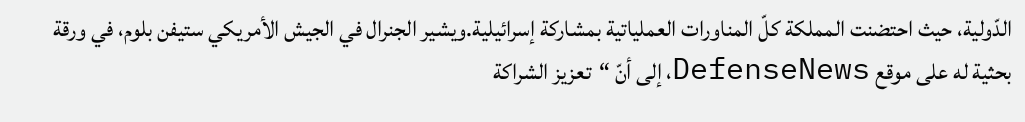الدّولية، حيث احتضنت المملكة كلّ المناورات العملياتية بمشاركة إسرائيلية.ويشير الجنرال في الجيش الأمريكي ستيفن بلوم، في ورقة بحثية له على موقع DefenseNews، إلى أنّ “تعزيز الشراكة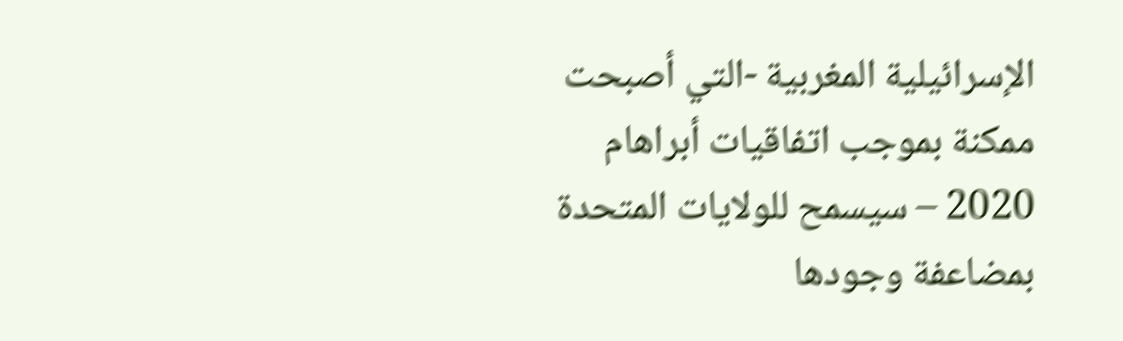الإسرائيلية المغربية -التي أصبحت ممكنة بموجب اتفاقيات أبراهام 2020 – سيسمح للولايات المتحدة بمضاعفة وجودها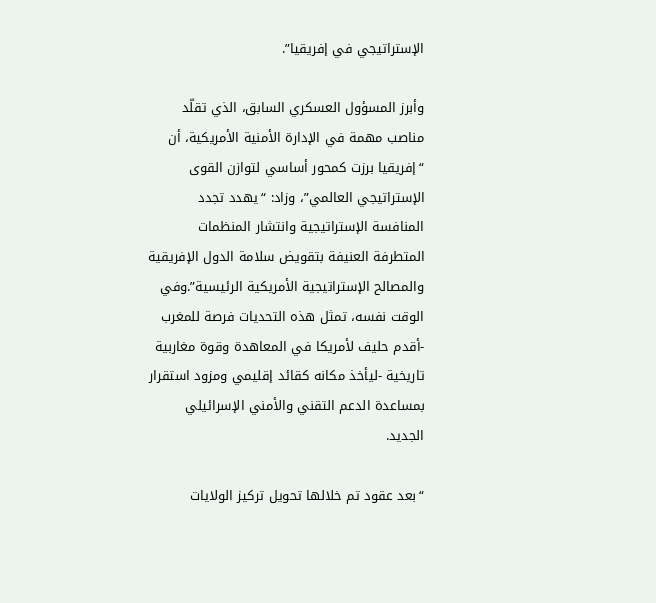الإستراتيجي في إفريقيا”.

وأبرز المسؤول العسكري السابق، الذي تقلّد مناصب مهمة في الإدارة الأمنية الأمريكية، أن “إفريقيا برزت كمحور أساسي لتوازن القوى الإستراتيجي العالمي”، وزاد: “يهدد تجدد المنافسة الإستراتيجية وانتشار المنظمات المتطرفة العنيفة بتقويض سلامة الدول الإفريقية والمصالح الإستراتيجية الأمريكية الرئيسية”.وفي الوقت نفسه، تمثل هذه التحديات فرصة للمغرب -أقدم حليف لأمريكا في المعاهدة وقوة مغاربية تاريخية -ليأخذ مكانه كقائد إقليمي ومزود استقرار بمساعدة الدعم التقني والأمني الإسرائيلي الجديد.

“بعد عقود تم خلالها تحويل تركيز الولايات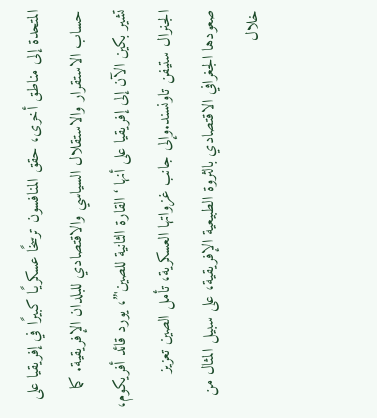المتحدة إلى مناطق أخرى، حقق المنافسون ترسخًا عسكريًا كبيرًا في إفريقيا على حساب الاستقرار والاستقلال السياسي والاقتصادي للبلدان الإفريقية. كما تشير بكين الآن إلى إفريقيا على أنها ‘القارة الثانية للصين'”، يورد قائد أفريكوم، الجنرال ستيفن تاونسند.وإلى جانب غزواتها العسكرية، تأمل الصين تعزيز صعودها الجغرافي الاقتصادي بالثروة الطبيعية الإفريقية، على سبيل المثال من خلال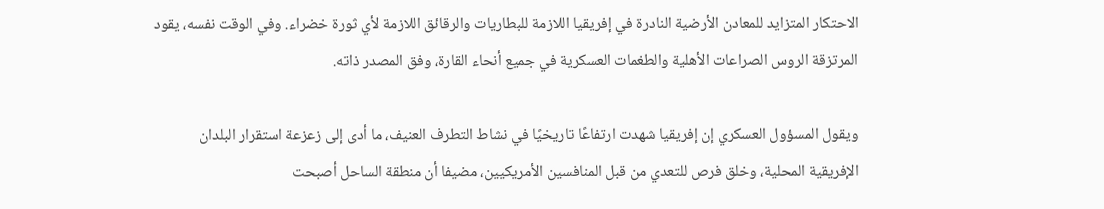الاحتكار المتزايد للمعادن الأرضية النادرة في إفريقيا اللازمة للبطاريات والرقائق اللازمة لأي ثورة خضراء. وفي الوقت نفسه، يقود المرتزقة الروس الصراعات الأهلية والطغمات العسكرية في جميع أنحاء القارة، وفق المصدر ذاته.

ويقول المسؤول العسكري إن إفريقيا شهدت ارتفاعًا تاريخيًا في نشاط التطرف العنيف، ما أدى إلى زعزعة استقرار البلدان الإفريقية المحلية، وخلق فرص للتعدي من قبل المنافسين الأمريكيين، مضيفا أن منطقة الساحل أصبحت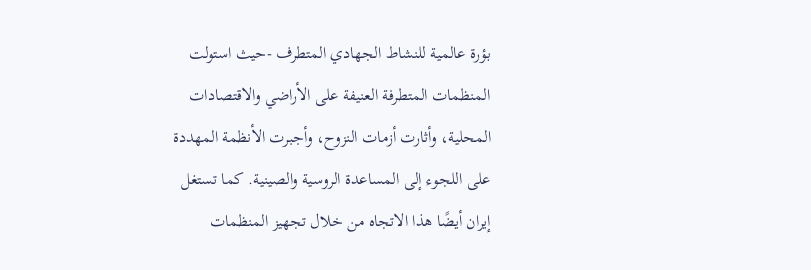بؤرة عالمية للنشاط الجهادي المتطرف -حيث استولت المنظمات المتطرفة العنيفة على الأراضي والاقتصادات المحلية، وأثارت أزمات النزوح، وأجبرت الأنظمة المهددة على اللجوء إلى المساعدة الروسية والصينية. كما تستغل إيران أيضًا هذا الاتجاه من خلال تجهيز المنظمات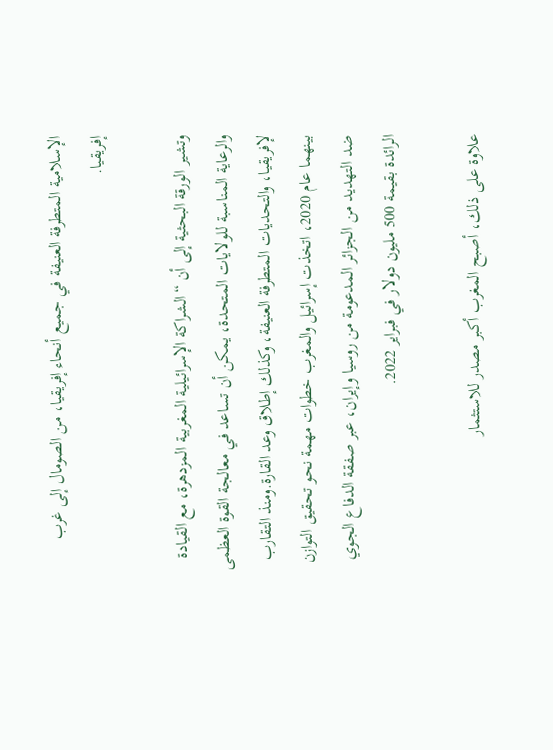الإسلامية المتطرفة العنيفة في جميع أنحاء إفريقيا، من الصومال إلى غرب إفريقيا.

وتشير الورقة البحثية إلى أن “الشراكة الإسرائيلية المغربية المزدهرة، مع القيادة والرعاية المناسبة للولايات المتحدة، يمكن أن تساعد في معالجة القوة العظمى لإفريقيا، والتحديات المتطرفة العنيفة، وكذلك إطلاق وعد القارة.ومنذ التقارب بينهما عام 2020، اتخذت إسرائيل والمغرب خطوات مهمة نحو تحقيق التوازن ضد التهديد من الجزائر المدعومة من روسيا وإيران، عبر صفقة الدفاع الجوي الرائدة بقيمة 500 مليون دولار في فبراير 2022.

علاوة على ذلك، أصبح المغرب أكبر مصدر للاستثمار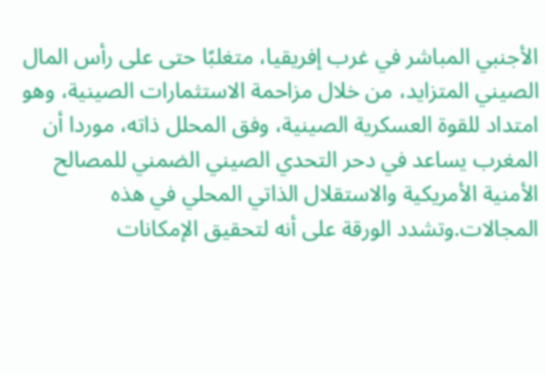الأجنبي المباشر في غرب إفريقيا، متغلبًا حتى على رأس المال الصيني المتزايد، من خلال مزاحمة الاستثمارات الصينية، وهو امتداد للقوة العسكرية الصينية، وفق المحلل ذاته، موردا أن المغرب يساعد في دحر التحدي الصيني الضمني للمصالح الأمنية الأمريكية والاستقلال الذاتي المحلي في هذه المجالات.وتشدد الورقة على أنه لتحقيق الإمكانات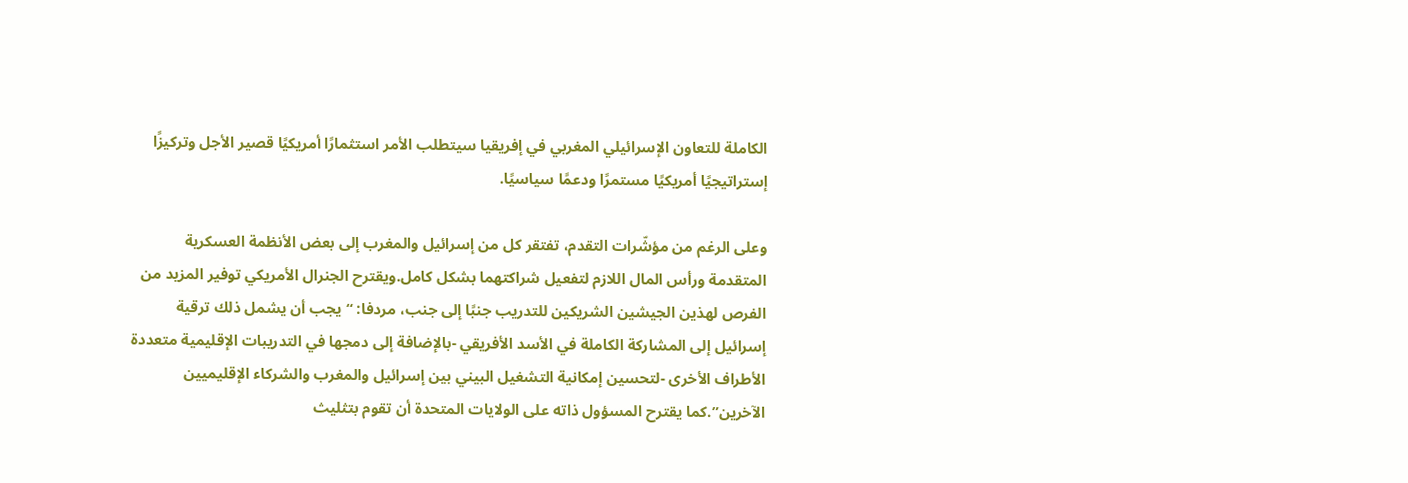الكاملة للتعاون الإسرائيلي المغربي في إفريقيا سيتطلب الأمر استثمارًا أمريكيًا قصير الأجل وتركيزًا إستراتيجيًا أمريكيًا مستمرًا ودعمًا سياسيًا.

وعلى الرغم من مؤشّرات التقدم، تفتقر كل من إسرائيل والمغرب إلى بعض الأنظمة العسكرية المتقدمة ورأس المال اللازم لتفعيل شراكتهما بشكل كامل.ويقترح الجنرال الأمريكي توفير المزيد من الفرص لهذين الجيشين الشريكين للتدريب جنبًا إلى جنب، مردفا: “يجب أن يشمل ذلك ترقية إسرائيل إلى المشاركة الكاملة في الأسد الأفريقي -بالإضافة إلى دمجها في التدريبات الإقليمية متعددة الأطراف الأخرى -لتحسين إمكانية التشغيل البيني بين إسرائيل والمغرب والشركاء الإقليميين الآخرين”.كما يقترح المسؤول ذاته على الولايات المتحدة أن تقوم بتثليث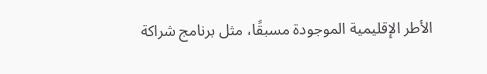الأطر الإقليمية الموجودة مسبقًا، مثل برنامج شراكة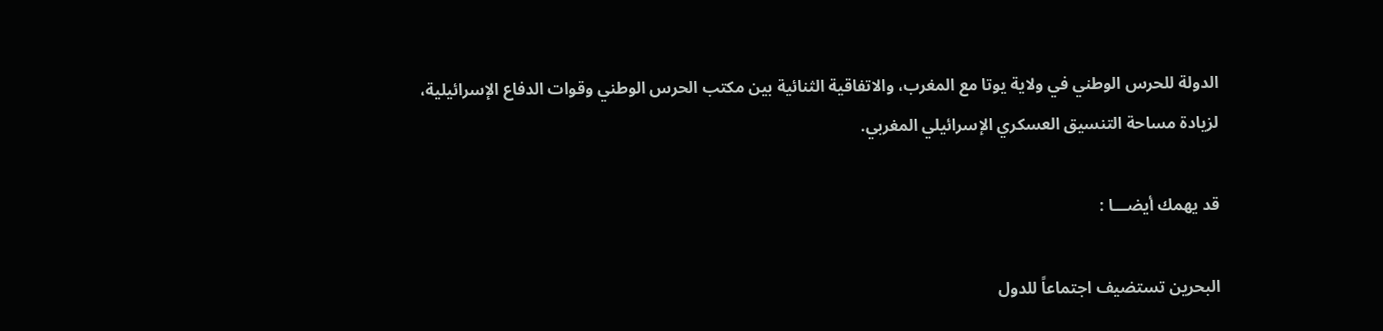الدولة للحرس الوطني في ولاية يوتا مع المغرب، والاتفاقية الثنائية بين مكتب الحرس الوطني وقوات الدفاع الإسرائيلية، لزيادة مساحة التنسيق العسكري الإسرائيلي المغربي.

قد يهمك أيضـــا :

البحرين تستضيف اجتماعاً للدول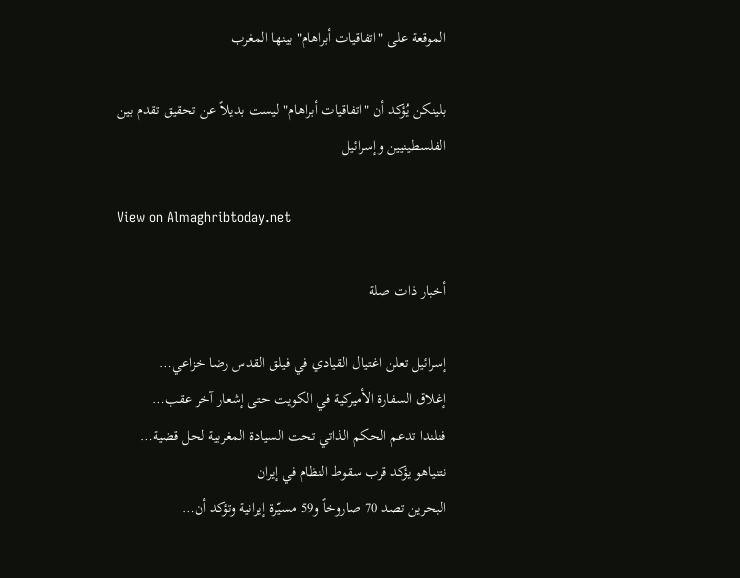الموقعة على "اتفاقيات أبراهام" بينها المغرب

بلينكن يُؤكد أن "اتفاقيات أبراهام" ليست بديلاً عن تحقيق تقدم بين الفلسطينيين وإسرائيل

View on Almaghribtoday.net

أخبار ذات صلة

إسرائيل تعلن اغتيال القيادي في فيلق القدس رضا خزاعي…
إغلاق السفارة الأميركية في الكويت حتى إشعار آخر عقب…
فنلندا تدعم الحكم الذاتي تحت السيادة المغربية لحل قضية…
نتنياهو يؤكد قرب سقوط النظام في إيران
البحرين تصد 70 صاروخاً و59 مسيّرة إيرانية وتؤكد أن…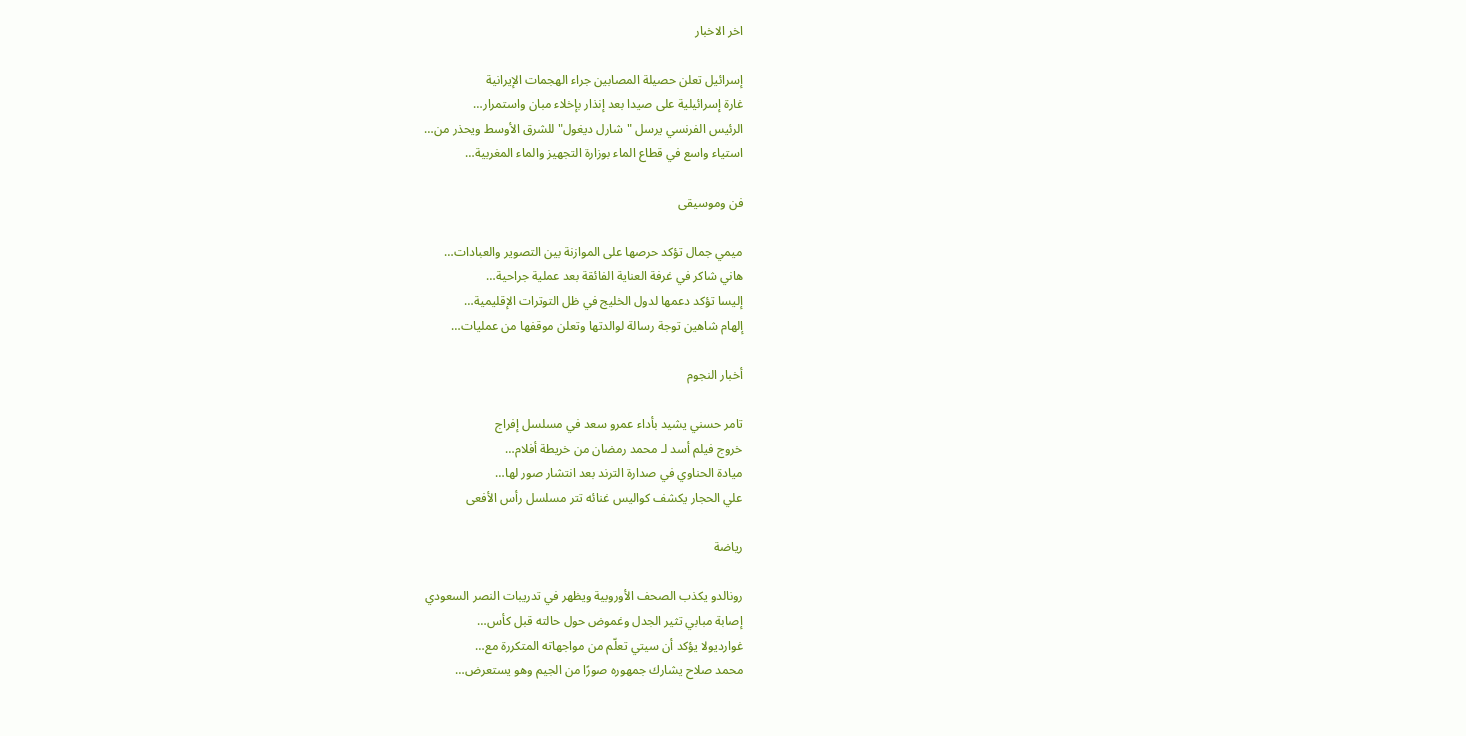اخر الاخبار

إسرائيل تعلن حصيلة المصابين جراء الهجمات الإيرانية
غارة إسرائيلية على صيدا بعد إنذار بإخلاء مبان واستمرار…
الرئيس الفرنسي يرسل "شارل ديغول" للشرق الأوسط ويحذر من…
استياء واسع في قطاع الماء بوزارة التجهيز والماء المغربية…

فن وموسيقى

ميمي جمال تؤكد حرصها على الموازنة بين التصوير والعبادات…
هاني شاكر في غرفة العناية الفائقة بعد عملية جراحية…
إليسا تؤكد دعمها لدول الخليج في ظل التوترات الإقليمية…
إلهام شاهين توجة رسالة لوالدتها وتعلن موقفها من عمليات…

أخبار النجوم

تامر حسني يشيد بأداء عمرو سعد في مسلسل إفراج
خروج فيلم أسد لـ محمد رمضان من خريطة أفلام…
ميادة الحناوي في صدارة الترند بعد انتشار صور لها…
علي الحجار يكشف كواليس غنائه تتر مسلسل رأس الأفعى

رياضة

رونالدو يكذب الصحف الأوروبية ويظهر في تدريبات النصر السعودي
إصابة مبابي تثير الجدل وغموض حول حالته قبل كأس…
غوارديولا يؤكد أن سيتي تعلّم من مواجهاته المتكررة مع…
محمد صلاح يشارك جمهوره صورًا من الجيم وهو يستعرض…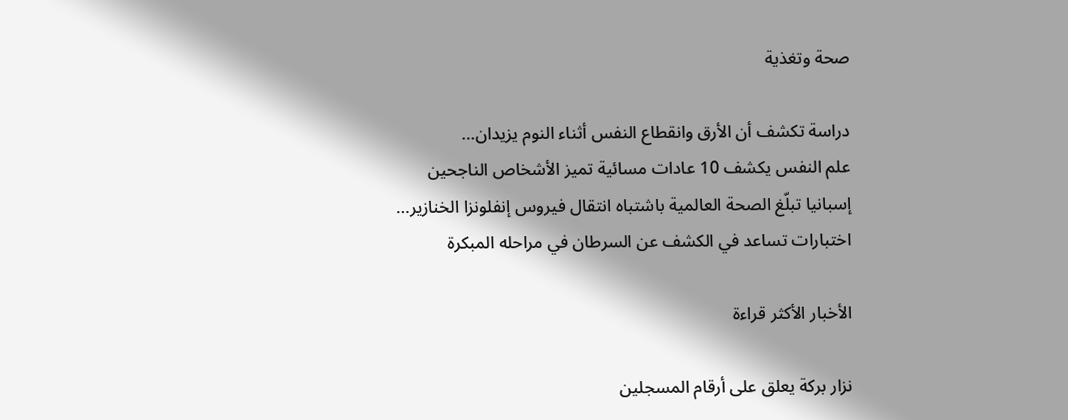صحة وتغذية

دراسة تكشف أن الأرق وانقطاع النفس أثناء النوم يزيدان…
علم النفس يكشف 10 عادات مسائية تميز الأشخاص الناجحين
إسبانيا تبلّغ الصحة العالمية باشتباه انتقال فيروس إنفلونزا الخنازير…
اختبارات تساعد في الكشف عن السرطان في مراحله المبكرة

الأخبار الأكثر قراءة

نزار بركة يعلق على أرقام المسجلين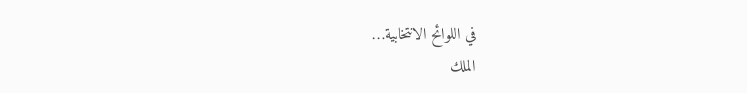في اللوائح الانتخابية…
الملك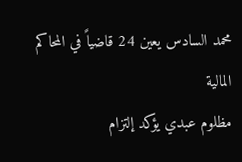محمد السادس يعين 24 قاضياً في المحاكم المالية
مظلوم عبدي يؤكد إلتزام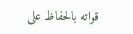قواته بالحفاظ على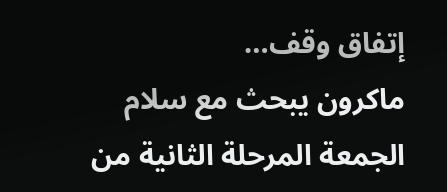إتفاق وقف…
ماكرون يبحث مع سلام الجمعة المرحلة الثانية من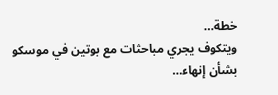خطة…
ويتكوف يجري مباحثات مع بوتين في موسكو بشأن إنهاء…